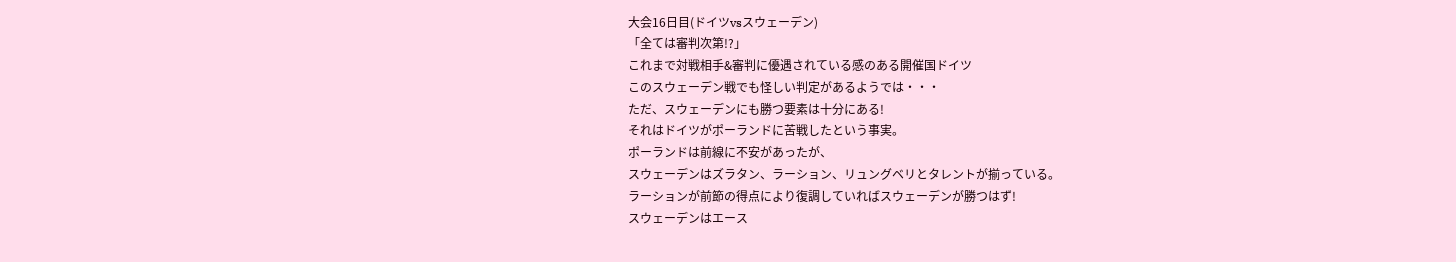大会16日目(ドイツvsスウェーデン)
「全ては審判次第!?」
これまで対戦相手&審判に優遇されている感のある開催国ドイツ
このスウェーデン戦でも怪しい判定があるようでは・・・
ただ、スウェーデンにも勝つ要素は十分にある!
それはドイツがポーランドに苦戦したという事実。
ポーランドは前線に不安があったが、
スウェーデンはズラタン、ラーション、リュングベリとタレントが揃っている。
ラーションが前節の得点により復調していればスウェーデンが勝つはず!
スウェーデンはエース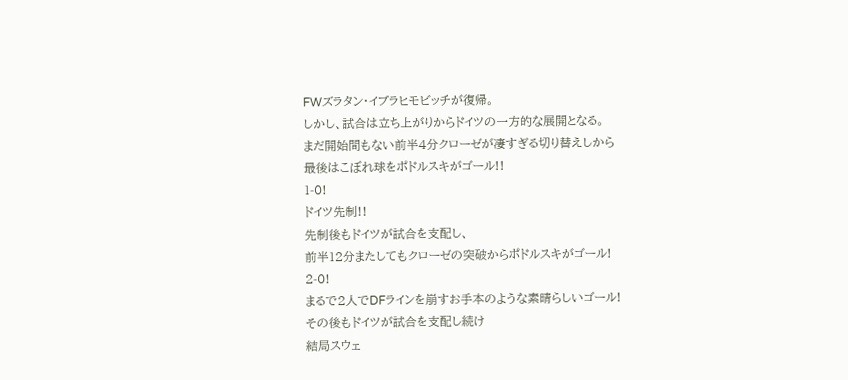FWズラタン・イブラヒモビッチが復帰。
しかし、試合は立ち上がりからドイツの一方的な展開となる。
まだ開始間もない前半4分クローゼが凄すぎる切り替えしから
最後はこぼれ球をポドルスキがゴール!!
1-0!
ドイツ先制!!
先制後もドイツが試合を支配し、
前半12分またしてもクローゼの突破からポドルスキがゴール!
2-0!
まるで2人でDFラインを崩すお手本のような素晴らしいゴール!
その後もドイツが試合を支配し続け
結局スウェ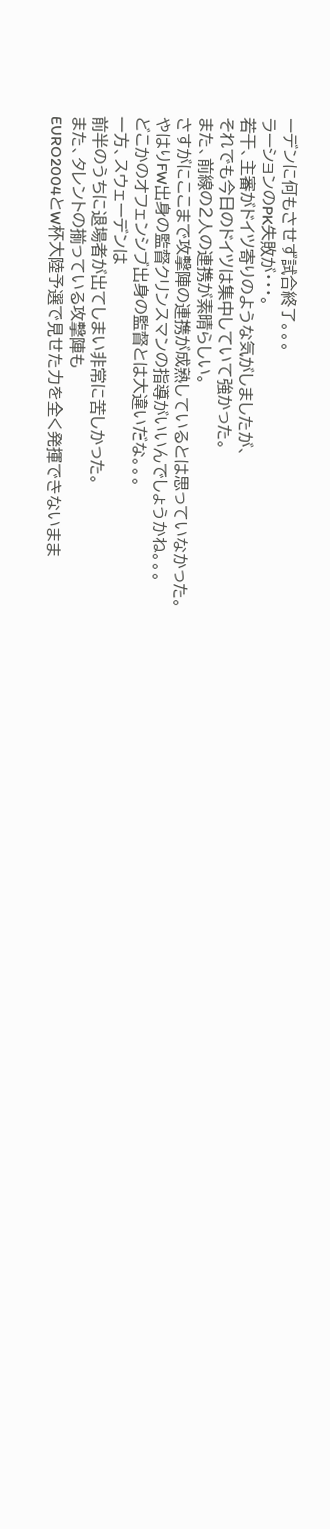ーデンに何もさせず試合終了。。。
ラーションのPK失敗が・・・。
若干、主審がドイツ寄りのような気がしましたが、
それでも今日のドイツは集中していて強かった。
また、前線の2人の連携が素晴らしい。
さすがにここまで攻撃陣の連携が成熟しているとは思っていなかった。
やはりFW出身の監督クリンスマンの指導がいいんでしょうかね。。。
どこかのオフェンシブ出身の監督とは大違いだな。。。
一方、スウェーデンは
前半のうちに退場者が出てしまい非常に苦しかった。
また、タレントの揃っている攻撃陣も
EURO2004とW杯大陸予選で見せた力を全く発揮できないまま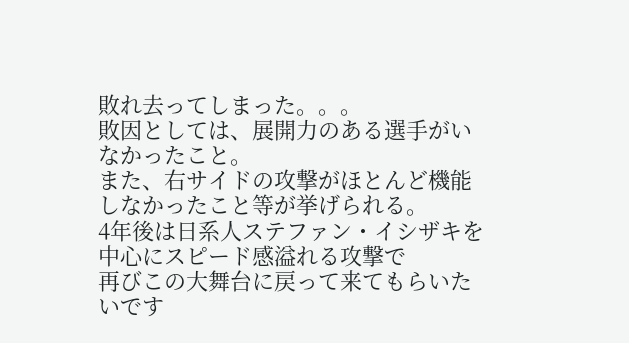敗れ去ってしまった。。。
敗因としては、展開力のある選手がいなかったこと。
また、右サイドの攻撃がほとんど機能しなかったこと等が挙げられる。
4年後は日系人ステファン・イシザキを中心にスピード感溢れる攻撃で
再びこの大舞台に戻って来てもらいたいです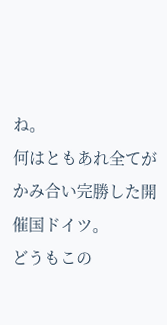ね。
何はともあれ全てがかみ合い完勝した開催国ドイツ。
どうもこの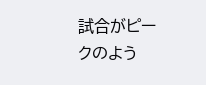試合がピークのよう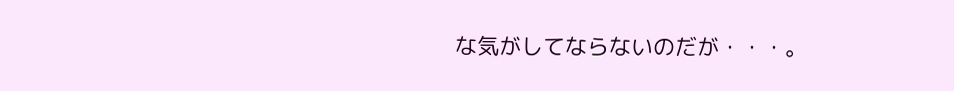な気がしてならないのだが・・・。